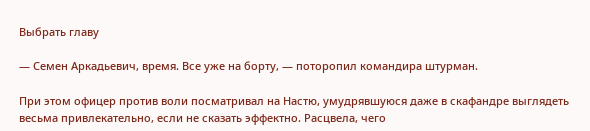Выбрать главу

— Семен Аркадьевич, время. Все уже на борту, — поторопил командира штурман.

При этом офицер против воли посматривал на Настю, умудрявшуюся даже в скафандре выглядеть весьма привлекательно, если не сказать эффектно. Расцвела, чего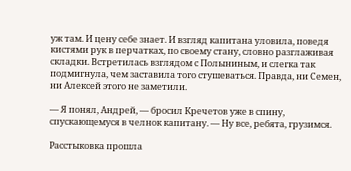уж там. И цену себе знает. И взгляд капитана уловила, поведя кистями рук в перчатках, по своему стану, словно разглаживая складки. Встретилась взглядом с Полыниным, и слегка так подмигнула, чем заставила того стушеваться. Правда, ни Семен, ни Алексей этого не заметили.

— Я понял, Андрей, — бросил Кречетов уже в спину, спускающемуся в челнок капитану. — Ну все, ребята, грузимся.

Расстыковка прошла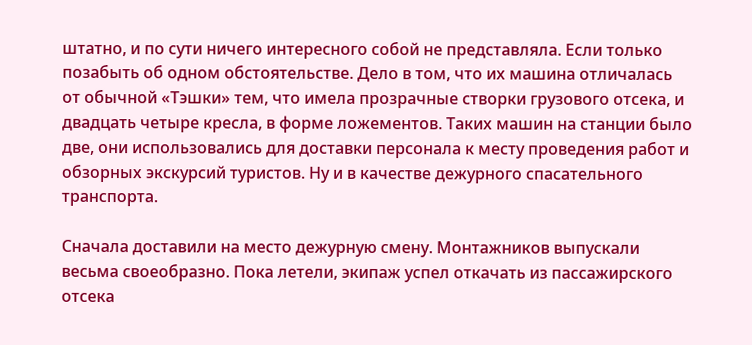штатно, и по сути ничего интересного собой не представляла. Если только позабыть об одном обстоятельстве. Дело в том, что их машина отличалась от обычной «Тэшки» тем, что имела прозрачные створки грузового отсека, и двадцать четыре кресла, в форме ложементов. Таких машин на станции было две, они использовались для доставки персонала к месту проведения работ и обзорных экскурсий туристов. Ну и в качестве дежурного спасательного транспорта.

Сначала доставили на место дежурную смену. Монтажников выпускали весьма своеобразно. Пока летели, экипаж успел откачать из пассажирского отсека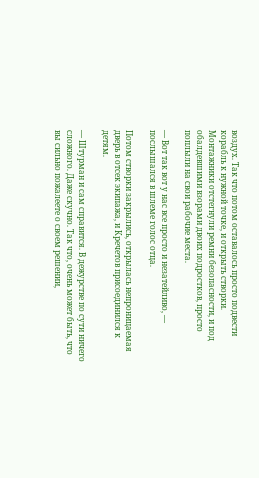воздух. Так что потом оставалось просто подвести корабль к нужной точке, и открыть створки. Монтажники отстегнули ремни безопасности, и под обалдевшими взорами двоих подростков, просто поплыли на свои рабочие места.

— Вот так вот у нас все просто и незатейливо, — послышался в шлеме голос отца.

Потом створки закрылись, открылась непроницаемая дверь в отсек экипажа, и Кречетов присоединился к детям.

— Штурман и сам справится. В дежурстве по сути ничего сложного. Даже скучно. Так что, очень может быть, что вы сильно пожалеете о своем решении,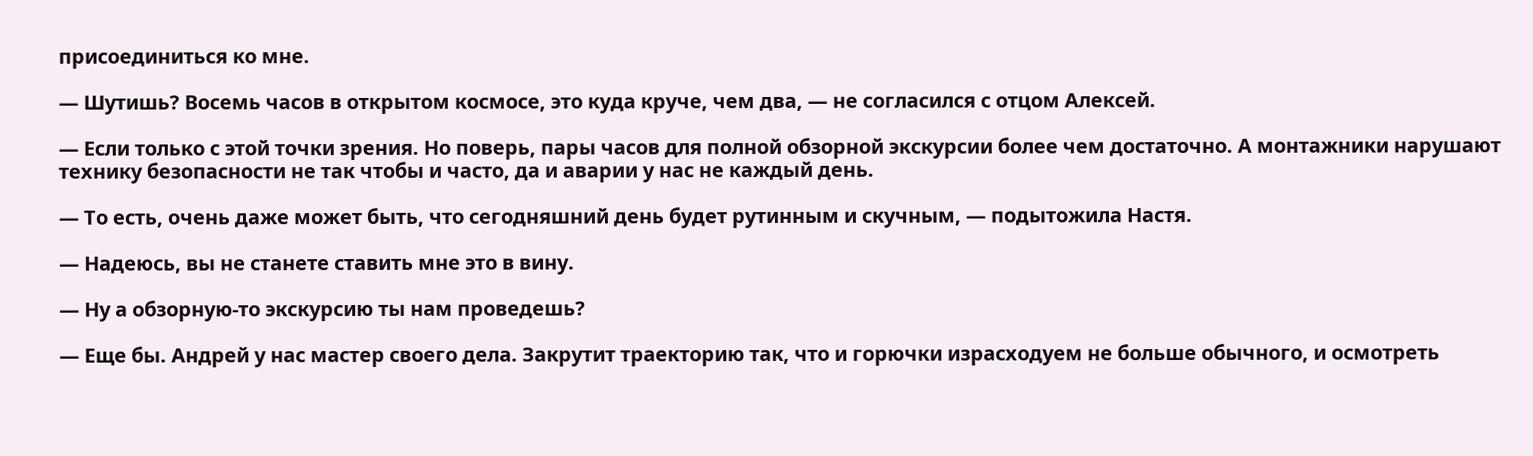присоединиться ко мне.

— Шутишь? Восемь часов в открытом космосе, это куда круче, чем два, — не согласился с отцом Алексей.

— Если только с этой точки зрения. Но поверь, пары часов для полной обзорной экскурсии более чем достаточно. А монтажники нарушают технику безопасности не так чтобы и часто, да и аварии у нас не каждый день.

— То есть, очень даже может быть, что сегодняшний день будет рутинным и скучным, — подытожила Настя.

— Надеюсь, вы не станете ставить мне это в вину.

— Ну а обзорную-то экскурсию ты нам проведешь?

— Еще бы. Андрей у нас мастер своего дела. Закрутит траекторию так, что и горючки израсходуем не больше обычного, и осмотреть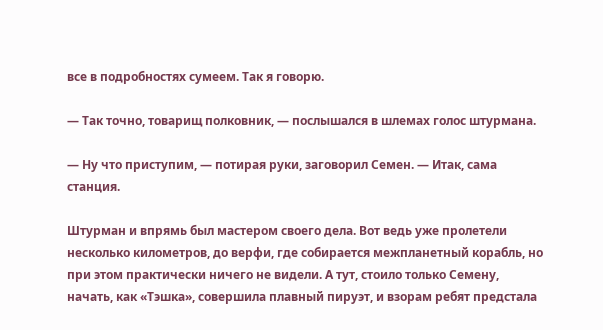все в подробностях сумеем. Так я говорю.

— Так точно, товарищ полковник, — послышался в шлемах голос штурмана.

— Ну что приступим, — потирая руки, заговорил Семен. — Итак, сама станция.

Штурман и впрямь был мастером своего дела. Вот ведь уже пролетели несколько километров, до верфи, где собирается межпланетный корабль, но при этом практически ничего не видели. А тут, стоило только Семену, начать, как «Тэшка», совершила плавный пируэт, и взорам ребят предстала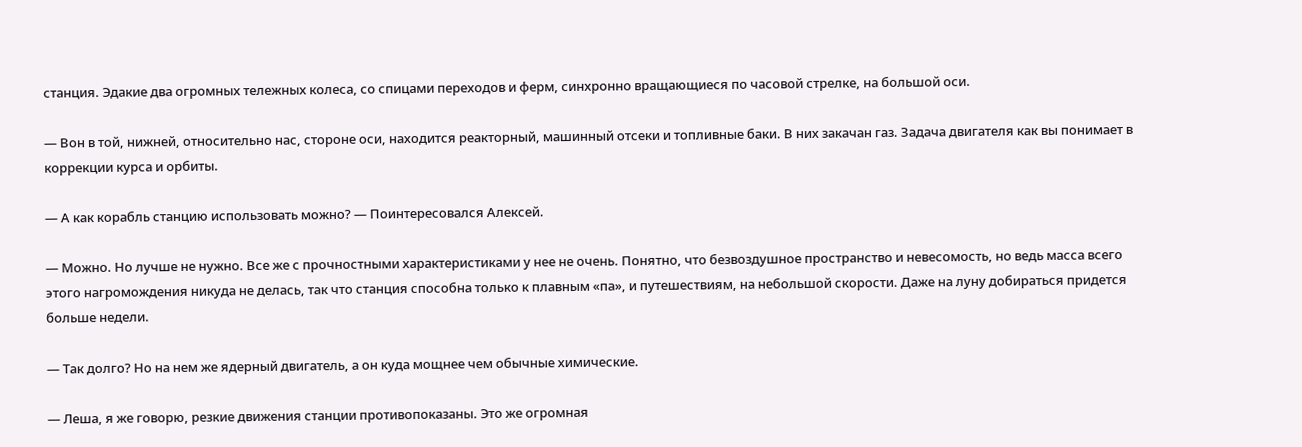станция. Эдакие два огромных тележных колеса, со спицами переходов и ферм, синхронно вращающиеся по часовой стрелке, на большой оси.

— Вон в той, нижней, относительно нас, стороне оси, находится реакторный, машинный отсеки и топливные баки. В них закачан газ. Задача двигателя как вы понимает в коррекции курса и орбиты.

— А как корабль станцию использовать можно? — Поинтересовался Алексей.

— Можно. Но лучше не нужно. Все же с прочностными характеристиками у нее не очень. Понятно, что безвоздушное пространство и невесомость, но ведь масса всего этого нагромождения никуда не делась, так что станция способна только к плавным «па», и путешествиям, на небольшой скорости. Даже на луну добираться придется больше недели.

— Так долго? Но на нем же ядерный двигатель, а он куда мощнее чем обычные химические.

— Леша, я же говорю, резкие движения станции противопоказаны. Это же огромная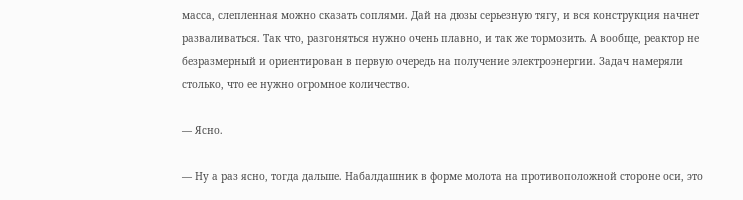масса, слепленная можно сказать соплями. Дай на дюзы серьезную тягу, и вся конструкция начнет разваливаться. Так что, разгоняться нужно очень плавно, и так же тормозить. А вообще, реактор не безразмерный и ориентирован в первую очередь на получение электроэнергии. Задач намеряли столько, что ее нужно огромное количество.

— Ясно.

— Ну а раз ясно, тогда дальше. Набалдашник в форме молота на противоположной стороне оси, это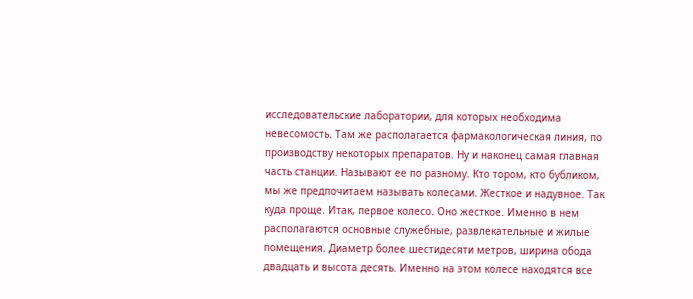исследовательские лаборатории, для которых необходима невесомость. Там же располагается фармакологическая линия, по производству некоторых препаратов. Ну и наконец самая главная часть станции. Называют ее по разному. Кто тором, кто бубликом, мы же предпочитаем называть колесами. Жесткое и надувное. Так куда проще. Итак, первое колесо. Оно жесткое. Именно в нем располагаются основные служебные, развлекательные и жилые помещения. Диаметр более шестидесяти метров, ширина обода двадцать и высота десять. Именно на этом колесе находятся все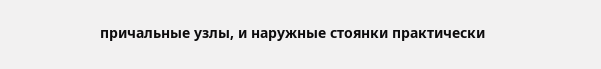причальные узлы, и наружные стоянки практически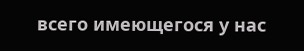всего имеющегося у нас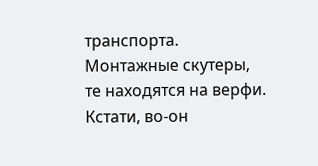транспорта. Монтажные скутеры, те находятся на верфи. Кстати, во-он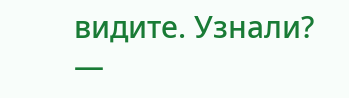видите. Узнали? —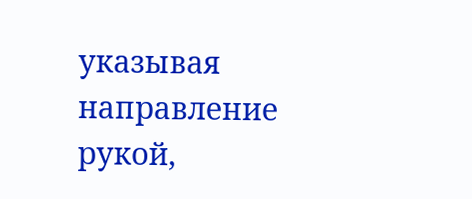указывая направление рукой,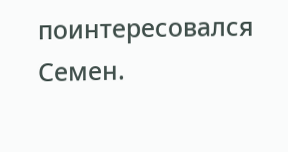поинтересовался Семен.